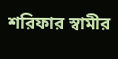শরিফার স্বামীর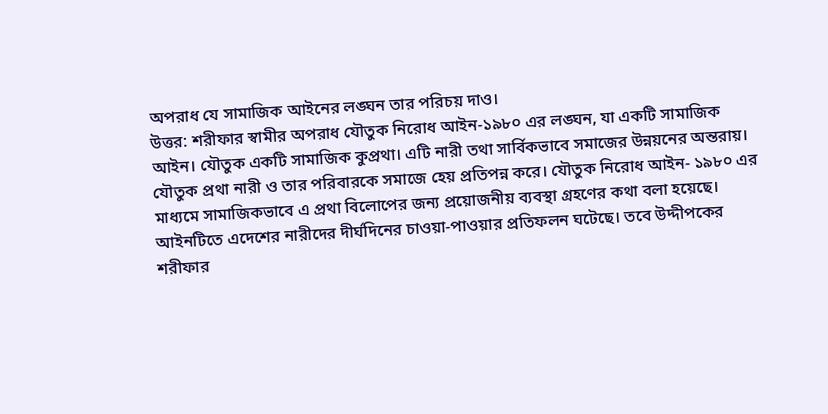অপরাধ যে সামাজিক আইনের লঙ্ঘন তার পরিচয় দাও।
উত্তর: শরীফার স্বামীর অপরাধ যৌতুক নিরোধ আইন-১৯৮০ এর লঙ্ঘন, যা একটি সামাজিক আইন। যৌতুক একটি সামাজিক কুপ্রথা। এটি নারী তথা সার্বিকভাবে সমাজের উন্নয়নের অন্তরায়। যৌতুক প্রথা নারী ও তার পরিবারকে সমাজে হেয় প্রতিপন্ন করে। যৌতুক নিরোধ আইন- ১৯৮০ এর মাধ্যমে সামাজিকভাবে এ প্রথা বিলোপের জন্য প্রয়োজনীয় ব্যবস্থা গ্রহণের কথা বলা হয়েছে। আইনটিতে এদেশের নারীদের দীর্ঘদিনের চাওয়া-পাওয়ার প্রতিফলন ঘটেছে। তবে উদ্দীপকের শরীফার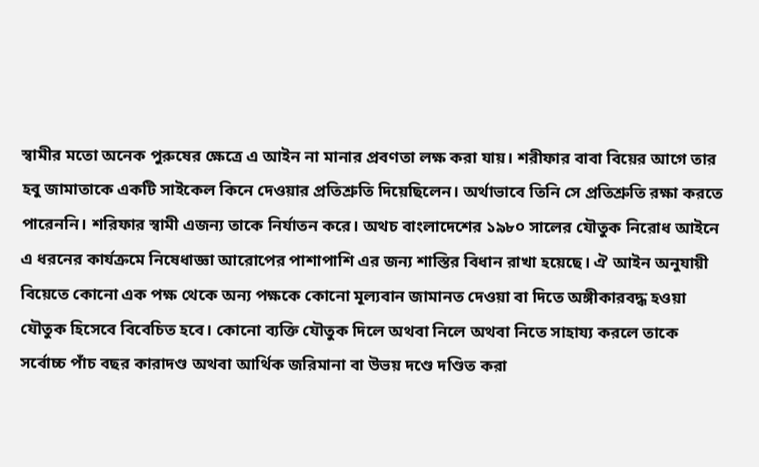স্বামীর মতো অনেক পুরুষের ক্ষেত্রে এ আইন না মানার প্রবণতা লক্ষ করা যায়। শরীফার বাবা বিয়ের আগে তার হবু জামাতাকে একটি সাইকেল কিনে দেওয়ার প্রতিশ্রুতি দিয়েছিলেন। অর্থাভাবে তিনি সে প্রতিশ্রুতি রক্ষা করতে পারেননি। শরিফার স্বামী এজন্য তাকে নির্যাতন করে। অথচ বাংলাদেশের ১৯৮০ সালের যৌতুক নিরোধ আইনে এ ধরনের কার্যক্রমে নিষেধাজ্ঞা আরোপের পাশাপাশি এর জন্য শাস্তির বিধান রাখা হয়েছে। ঐ আইন অনুযায়ী বিয়েতে কোনো এক পক্ষ থেকে অন্য পক্ষকে কোনো মূল্যবান জামানত দেওয়া বা দিতে অঙ্গীকারবদ্ধ হওয়া যৌতুক হিসেবে বিবেচিত হবে। কোনো ব্যক্তি যৌতুক দিলে অথবা নিলে অথবা নিতে সাহায্য করলে তাকে সর্বোচ্চ পাঁচ বছর কারাদণ্ড অথবা আর্থিক জরিমানা বা উভয় দণ্ডে দণ্ডিত করা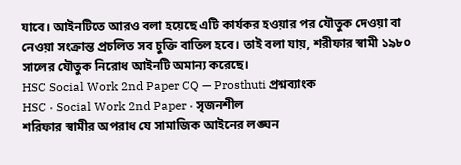যাবে। আইনটিতে আরও বলা হয়েছে এটি কার্যকর হওয়ার পর যৌতুক দেওয়া বা নেওয়া সংক্রান্ত প্রচলিত সব চুক্তি বাতিল হবে। তাই বলা যায়, শরীফার স্বামী ১৯৮০ সালের যৌতুক নিরোধ আইনটি অমান্য করেছে।
HSC Social Work 2nd Paper CQ — Prosthuti প্রশ্নব্যাংক
HSC · Social Work 2nd Paper · সৃজনশীল
শরিফার স্বামীর অপরাধ যে সামাজিক আইনের লঙ্ঘন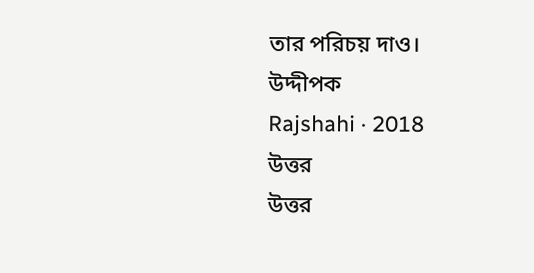তার পরিচয় দাও।
উদ্দীপক
Rajshahi · 2018
উত্তর
উত্তর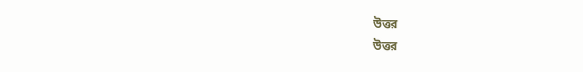উত্তর
উত্তর